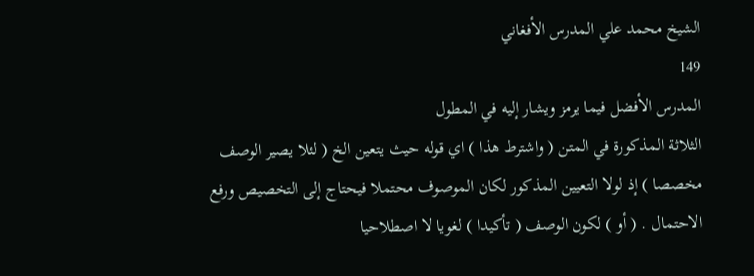الشيخ محمد علي المدرس الأفغاني
149
المدرس الأفضل فيما يرمز ويشار إليه في المطول
الثلاثة المذكورة في المتن ( واشترط هذا ) اي قوله حيث يتعين الخ ( لئلا يصير الوصف مخصصا ) إذ لولا التعيين المذكور لكان الموصوف محتملا فيحتاج إلى التخصيص ورفع الاحتمال . ( أو ) لكون الوصف ( تأكيدا ) لغويا لا اصطلاحيا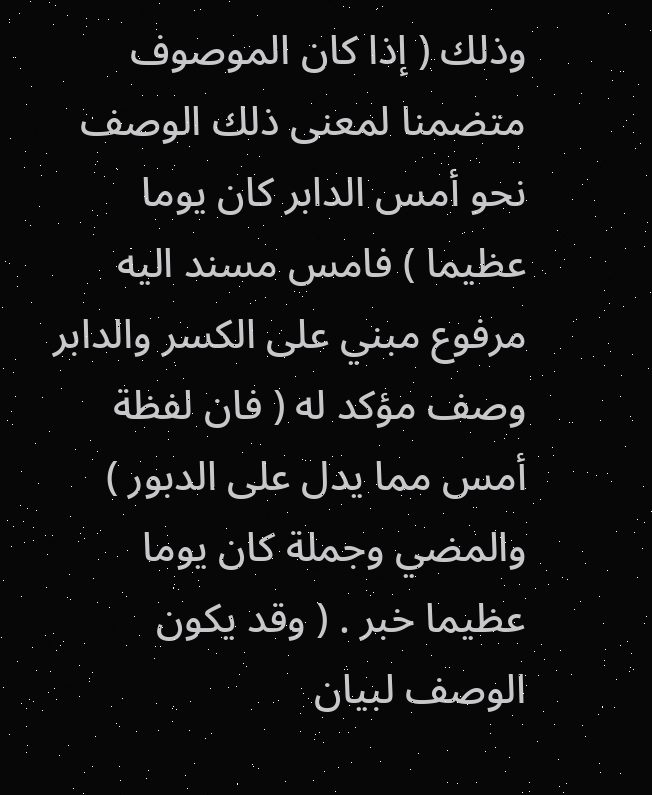وذلك ( إذا كان الموصوف متضمنا لمعنى ذلك الوصف نحو أمس الدابر كان يوما عظيما ) فامس مسند اليه مرفوع مبني على الكسر والدابر وصف مؤكد له ( فان لفظة أمس مما يدل على الدبور ) والمضي وجملة كان يوما عظيما خبر . ( وقد يكون الوصف لبيان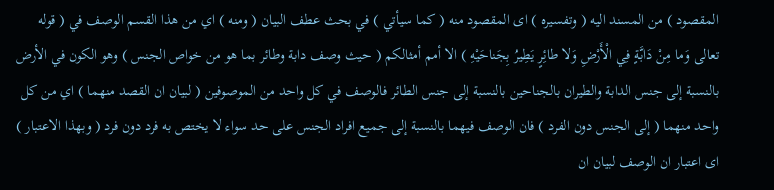المقصود ) من المسند اليه ( وتفسيره ) اى المقصود منه ( كما سيأتي ) في بحث عطف البيان ( ومنه ) اي من هذا القسم الوصف في ( قوله تعالى وَما مِنْ دَابَّةٍ فِي الْأَرْضِ وَلا طائِرٍ يَطِيرُ بِجَناحَيْهِ ) الا أمم أمثالكم ( حيث وصف دابة وطائر بما هو من خواص الجنس ) وهو الكون في الأرض بالنسبة إلى جنس الدابة والطيران بالجناحين بالنسبة إلى جنس الطائر فالوصف في كل واحد من الموصوفين ( لبيان ان القصد منهما ) اي من كل واحد منهما ( إلى الجنس دون الفرد ) فان الوصف فيهما بالنسبة إلى جميع افراد الجنس على حد سواء لا يختص به فرد دون فرد ( وبهذا الاعتبار ) اى اعتبار ان الوصف لبيان ان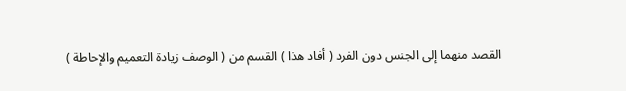القصد منهما إلى الجنس دون الفرد ( أفاد هذا ) القسم من ( الوصف زيادة التعميم والإحاطة )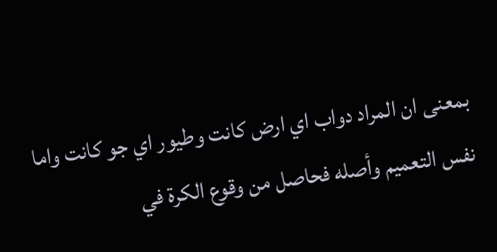بمعنى ان المراد دواب اي ارض كانت وطيور اي جو كانت واما نفس التعميم وأصله فحاصل من وقوع الكرة في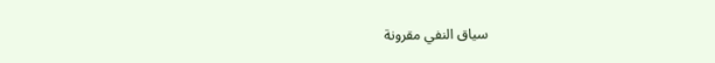سياق النفي مقرونة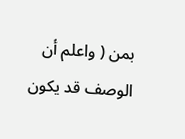بمن ( واعلم أن الوصف قد يكون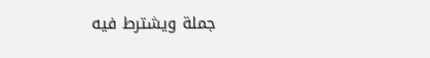جملة ويشترط فيه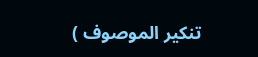تنكير الموصوف )